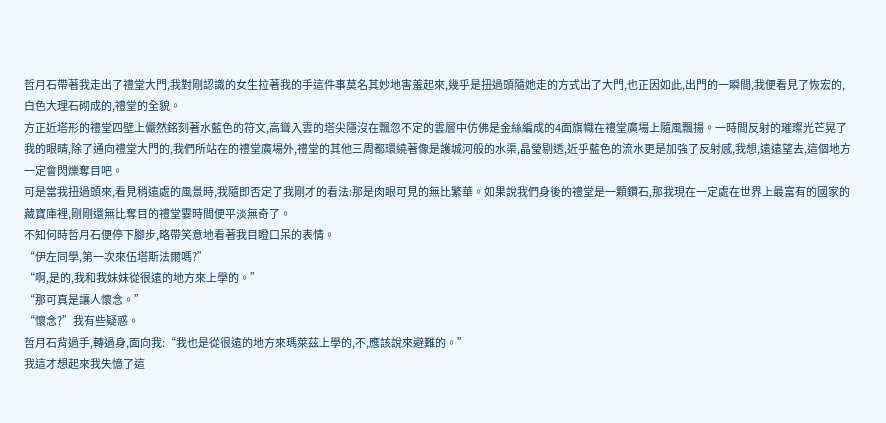哲月石帶著我走出了禮堂大門,我對剛認識的女生拉著我的手這件事莫名其妙地害羞起來,幾乎是扭過頭隨她走的方式出了大門,也正因如此,出門的一瞬間,我便看見了恢宏的,白色大理石砌成的,禮堂的全貌。
方正近塔形的禮堂四壁上儼然銘刻著水藍色的符文,高聳入雲的塔尖隱沒在飄忽不定的雲層中仿佛是金絲編成的4面旗幟在禮堂廣場上隨風飄揚。一時間反射的璀璨光芒晃了我的眼睛,除了通向禮堂大門的,我們所站在的禮堂廣場外,禮堂的其他三周都環繞著像是護城河般的水渠,晶瑩剔透,近乎藍色的流水更是加強了反射感,我想,遠遠望去,這個地方一定會閃爍奪目吧。
可是當我扭過頭來,看見稍遠處的風景時,我隨即否定了我剛才的看法:那是肉眼可見的無比繁華。如果說我們身後的禮堂是一顆鑽石,那我現在一定處在世界上最富有的國家的藏寶庫裡,剛剛還無比奪目的禮堂霎時間便平淡無奇了。
不知何時哲月石便停下腳步,略帶笑意地看著我目瞪口呆的表情。
“伊左同學,第一次來伍塔斯法爾嗎?”
“啊,是的,我和我妹妹從很遠的地方來上學的。”
“那可真是讓人懷念。”
“懷念?”我有些疑惑。
哲月石背過手,轉過身,面向我:“我也是從很遠的地方來瑪萊茲上學的,不,應該說來避難的。”
我這才想起來我失憶了這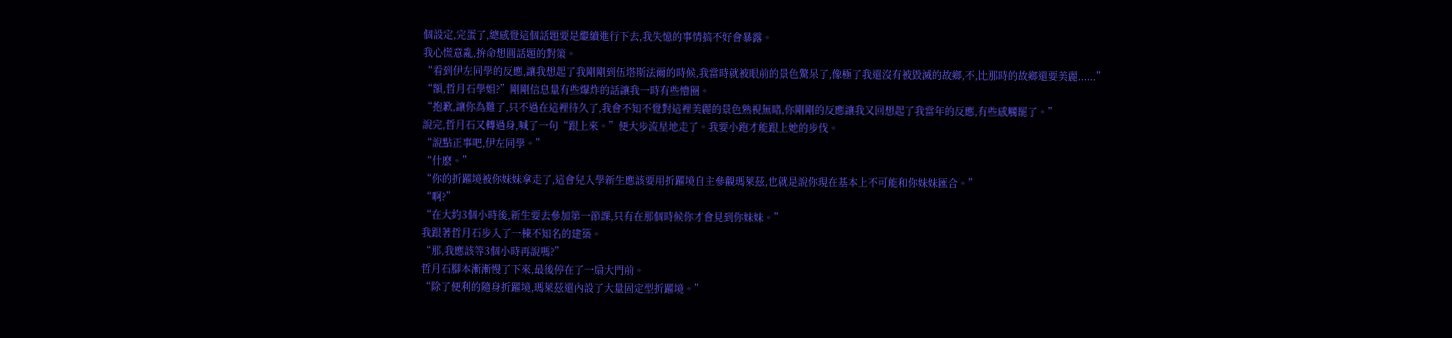個設定,完蛋了,總感覺這個話題要是繼續進行下去,我失憶的事情搞不好會暴露。
我心慌意亂,拚命想圓話題的對策。
“看到伊左同學的反應,讓我想起了我剛剛到伍塔斯法爾的時候,我當時就被眼前的景色驚呆了,像極了我還沒有被毀滅的故鄉,不,比那時的故鄉還要美麗......”
“額,哲月石學姐?”剛剛信息量有些爆炸的話讓我一時有些懵圈。
“抱歉,讓你為難了,只不過在這裡待久了,我會不知不覺對這裡美麗的景色熟視無睹,你剛剛的反應讓我又回想起了我當年的反應,有些感觸罷了。”
說完,哲月石又轉過身,喊了一句“跟上來。”便大步流星地走了。我要小跑才能跟上她的步伐。
“說點正事吧,伊左同學。”
“什麽。”
“你的折躍境被你妹妹拿走了,這會兒入學新生應該要用折躍境自主參觀瑪萊茲,也就是說你現在基本上不可能和你妹妹匯合。”
“啊?”
“在大約3個小時後,新生要去參加第一節課,只有在那個時候你才會見到你妹妹。”
我跟著哲月石步入了一棟不知名的建築。
“那,我應該等3個小時再說嗎?”
哲月石腳本漸漸慢了下來,最後停在了一扇大門前。
“除了便利的隨身折躍境,瑪萊茲還內設了大量固定型折躍境。”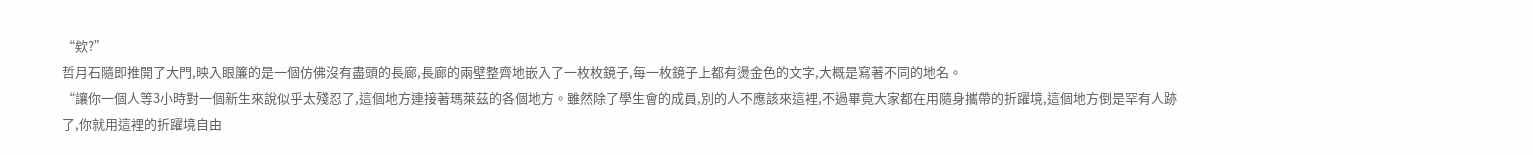“欸?”
哲月石隨即推開了大門,映入眼簾的是一個仿佛沒有盡頭的長廊,長廊的兩壁整齊地嵌入了一枚枚鏡子,每一枚鏡子上都有燙金色的文字,大概是寫著不同的地名。
“讓你一個人等3小時對一個新生來說似乎太殘忍了,這個地方連接著瑪萊茲的各個地方。雖然除了學生會的成員,別的人不應該來這裡,不過畢竟大家都在用隨身攜帶的折躍境,這個地方倒是罕有人跡了,你就用這裡的折躍境自由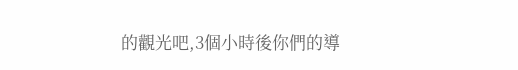的觀光吧,3個小時後你們的導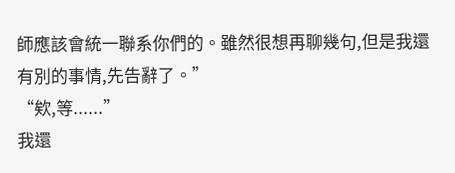師應該會統一聯系你們的。雖然很想再聊幾句,但是我還有別的事情,先告辭了。”
“欸,等......”
我還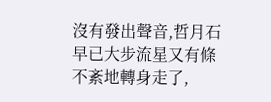沒有發出聲音,哲月石早已大步流星又有條不紊地轉身走了,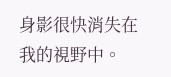身影很快消失在我的視野中。